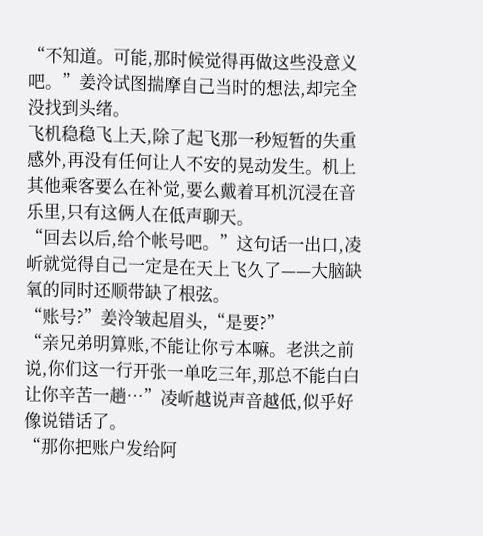“不知道。可能,那时候觉得再做这些没意义吧。”姜泠试图揣摩自己当时的想法,却完全没找到头绪。
飞机稳稳飞上天,除了起飞那一秒短暂的失重感外,再没有任何让人不安的晃动发生。机上其他乘客要么在补觉,要么戴着耳机沉浸在音乐里,只有这俩人在低声聊天。
“回去以后,给个帐号吧。”这句话一出口,凌岓就觉得自己一定是在天上飞久了——大脑缺氧的同时还顺带缺了根弦。
“账号?”姜泠皱起眉头,“是要?”
“亲兄弟明算账,不能让你亏本嘛。老洪之前说,你们这一行开张一单吃三年,那总不能白白让你辛苦一趟…”凌岓越说声音越低,似乎好像说错话了。
“那你把账户发给阿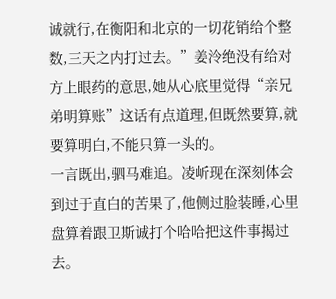诚就行,在衡阳和北京的一切花销给个整数,三天之内打过去。”姜泠绝没有给对方上眼药的意思,她从心底里觉得“亲兄弟明算账”这话有点道理,但既然要算,就要算明白,不能只算一头的。
一言既出,驷马难追。凌岓现在深刻体会到过于直白的苦果了,他侧过脸装睡,心里盘算着跟卫斯诚打个哈哈把这件事揭过去。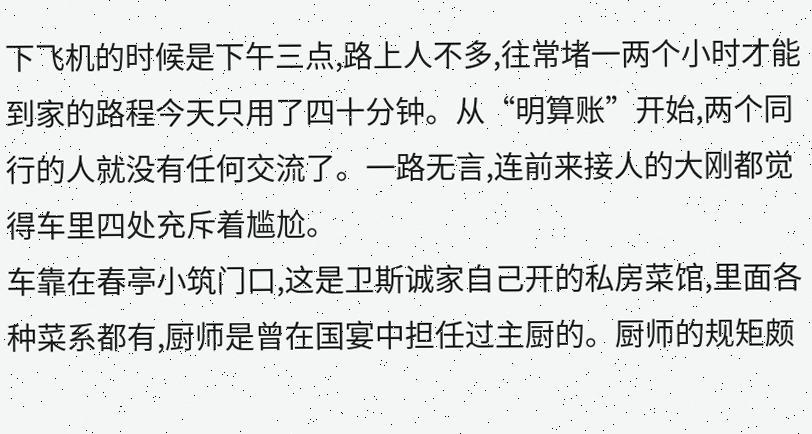下飞机的时候是下午三点,路上人不多,往常堵一两个小时才能到家的路程今天只用了四十分钟。从“明算账”开始,两个同行的人就没有任何交流了。一路无言,连前来接人的大刚都觉得车里四处充斥着尴尬。
车靠在春亭小筑门口,这是卫斯诚家自己开的私房菜馆,里面各种菜系都有,厨师是曾在国宴中担任过主厨的。厨师的规矩颇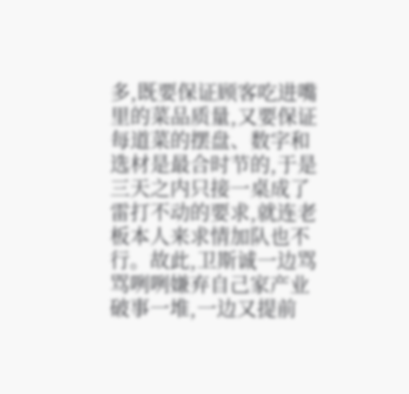多,既要保证顾客吃进嘴里的菜品质量,又要保证每道菜的摆盘、数字和选材是最合时节的,于是三天之内只接一桌成了雷打不动的要求,就连老板本人来求情加队也不行。故此,卫斯诚一边骂骂咧咧嫌弃自己家产业破事一堆,一边又提前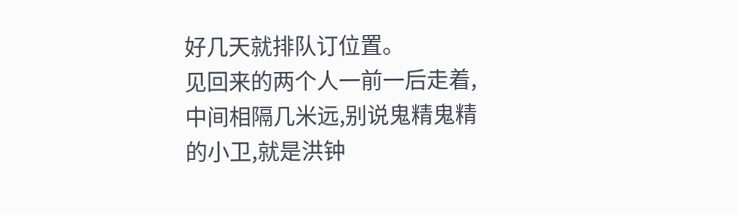好几天就排队订位置。
见回来的两个人一前一后走着,中间相隔几米远,别说鬼精鬼精的小卫,就是洪钟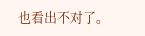也看出不对了。